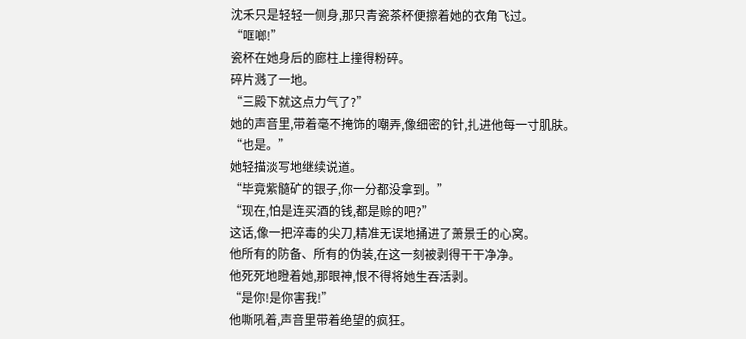沈禾只是轻轻一侧身,那只青瓷茶杯便擦着她的衣角飞过。
“哐啷!”
瓷杯在她身后的廊柱上撞得粉碎。
碎片溅了一地。
“三殿下就这点力气了?”
她的声音里,带着毫不掩饰的嘲弄,像细密的针,扎进他每一寸肌肤。
“也是。”
她轻描淡写地继续说道。
“毕竟紫髓矿的银子,你一分都没拿到。”
“现在,怕是连买酒的钱,都是赊的吧?”
这话,像一把淬毒的尖刀,精准无误地捅进了萧景壬的心窝。
他所有的防备、所有的伪装,在这一刻被剥得干干净净。
他死死地瞪着她,那眼神,恨不得将她生吞活剥。
“是你!是你害我!”
他嘶吼着,声音里带着绝望的疯狂。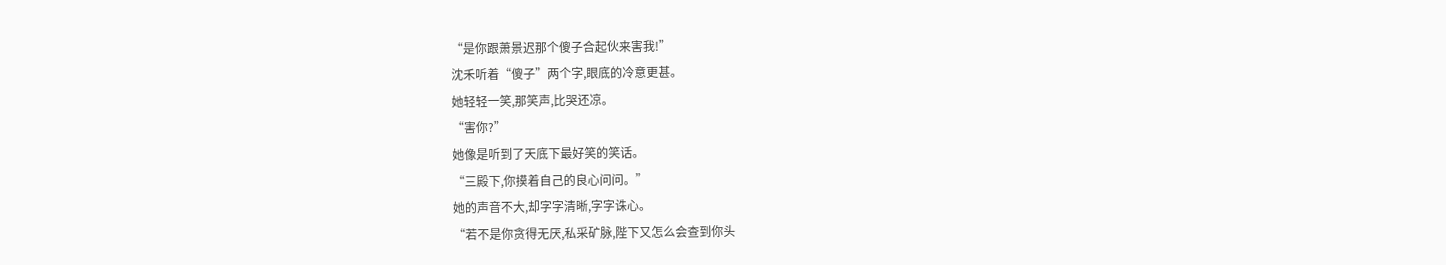“是你跟萧景迟那个傻子合起伙来害我!”
沈禾听着“傻子”两个字,眼底的冷意更甚。
她轻轻一笑,那笑声,比哭还凉。
“害你?”
她像是听到了天底下最好笑的笑话。
“三殿下,你摸着自己的良心问问。”
她的声音不大,却字字清晰,字字诛心。
“若不是你贪得无厌,私采矿脉,陛下又怎么会查到你头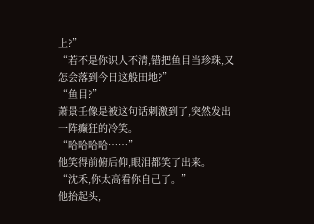上?”
“若不是你识人不清,错把鱼目当珍珠,又怎会落到今日这般田地?”
“鱼目?”
萧景壬像是被这句话刺激到了,突然发出一阵癫狂的冷笑。
“哈哈哈哈……”
他笑得前俯后仰,眼泪都笑了出来。
“沈禾,你太高看你自己了。”
他抬起头,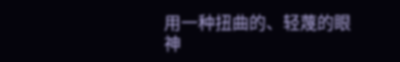用一种扭曲的、轻蔑的眼神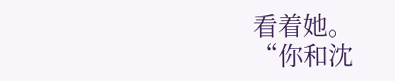看着她。
“你和沈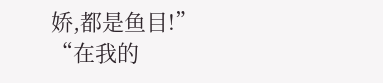娇,都是鱼目!”
“在我的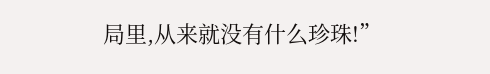局里,从来就没有什么珍珠!”